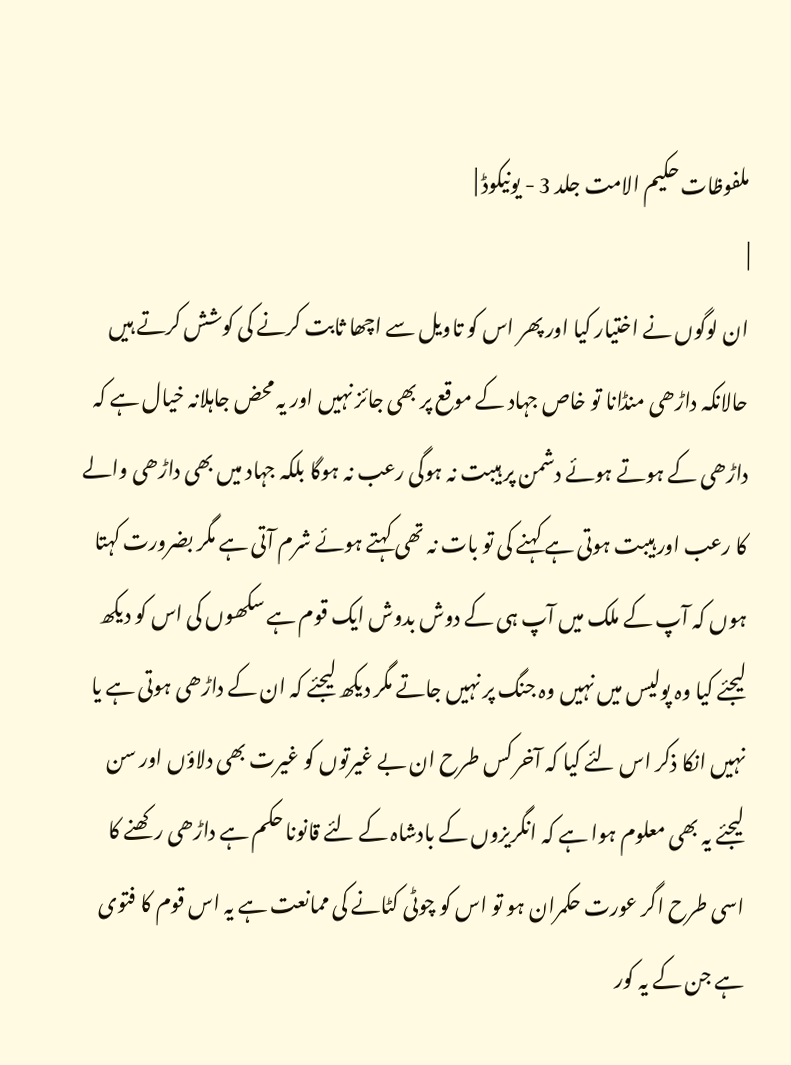ملفوظات حکیم الامت جلد 3 - یونیکوڈ |
|
ان لوگوں نے اختیار کیا اور پھر اس کو تاویل سے اچھا ثابت کرنے کی کوشش کرتے ہیں حالانکہ داڑھی منڈانا تو خاص جہاد کے موقع پر بھی جائز نہیں اور یہ محض جاہلانہ خیال ہے کہ داڑھی کے ہوتے ہوئے دشمن پر ہیبت نہ ہوگی رعب نہ ہوگا بلکہ جہاد میں بھی داڑھی والے کا رعب اور ہیبت ہوتی ہے کہنے کی تو بات نہ تھی کہتے ہوئے شرم آتی ہے مگر بضرورت کہتا ہوں کہ آپ کے ملک میں آپ ہی کے دوش بدوش ایک قوم ہے سکھوں کی اس کو دیکھ لیجئے کیا وہ پولیس میں نہیں وہ جنگ پر نہیں جاتے مگر دیکھ لیجئے کہ ان کے داڑھی ہوتی ہے یا نہیں انکا ذکر اس لئے کیا کہ آخر کس طرح ان بے غیرتوں کو غیرت بھی دلاؤں اور سن لیجئے یہ بھی معلوم ہوا ہے کہ انگریزوں کے بادشاہ کے لئے قانونا حکم ہے داڑھی رکھنے کا اسی طرح اگر عورت حکمران ہو تو اس کو چوٹی کٹانے کی ممانعت ہے یہ اس قوم کا فتوی ہے جن کے یہ کور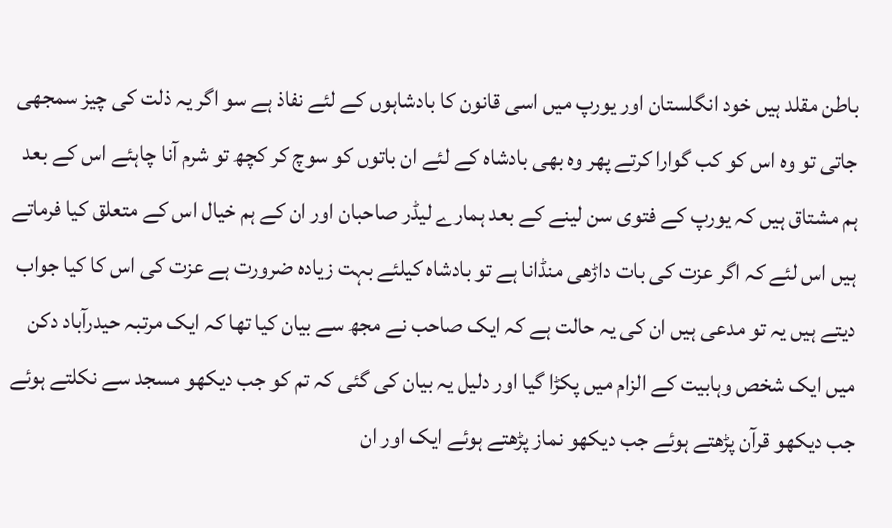باطن مقلد ہیں خود انگلستان اور یورپ میں اسی قانون کا بادشاہوں کے لئے نفاذ ہے سو اگر یہ ذلت کی چیز سمجھی جاتی تو وہ اس کو کب گوارا کرتے پھر وہ بھی بادشاہ کے لئے ان باتوں کو سوچ کر کچھ تو شرم آنا چاہئے اس کے بعد ہم مشتاق ہیں کہ یورپ کے فتوی سن لینے کے بعد ہمارے لیڈر صاحبان اور ان کے ہم خیال اس کے متعلق کیا فرماتے ہیں اس لئے کہ اگر عزت کی بات داڑھی منڈانا ہے تو بادشاہ کیلئے بہت زیادہ ضرورت ہے عزت کی اس کا کیا جواب دیتے ہیں یہ تو مدعی ہیں ان کی یہ حالت ہے کہ ایک صاحب نے مجھ سے بیان کیا تھا کہ ایک مرتبہ حیدرآباد دکن میں ایک شخص وہابیت کے الزام میں پکڑا گیا اور دلیل یہ بیان کی گئی کہ تم کو جب دیکھو مسجد سے نکلتے ہوئے جب دیکھو قرآن پڑھتے ہوئے جب دیکھو نماز پڑھتے ہوئے ایک اور ان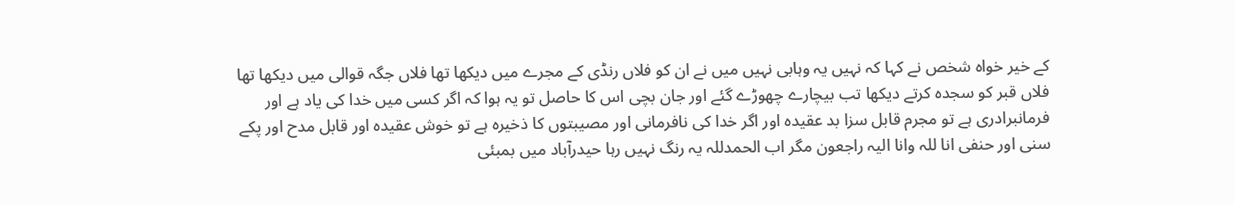کے خیر خواہ شخص نے کہا کہ نہیں یہ وہابی نہیں میں نے ان کو فلاں رنڈی کے مجرے میں دیکھا تھا فلاں جگہ قوالی میں دیکھا تھا فلاں قبر کو سجدہ کرتے دیکھا تب بیچارے چھوڑے گئے اور جان بچی اس کا حاصل تو یہ ہوا کہ اگر کسی میں خدا کی یاد ہے اور فرمانبرادری ہے تو مجرم قابل سزا بد عقیدہ اور اگر خدا کی نافرمانی اور مصیبتوں کا ذخیرہ ہے تو خوش عقیدہ اور قابل مدح اور پکے سنی اور حنفی انا للہ وانا الیہ راجعون مگر اب الحمدللہ یہ رنگ نہیں رہا حیدرآباد میں بمبئی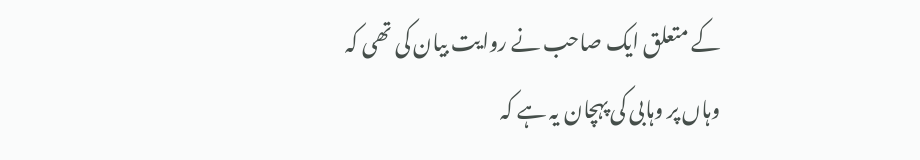کے متعلق ایک صاحب نے روایت بیان کی تھی کہ وہاں پر وہابی کی پہچان یہ ہے کہ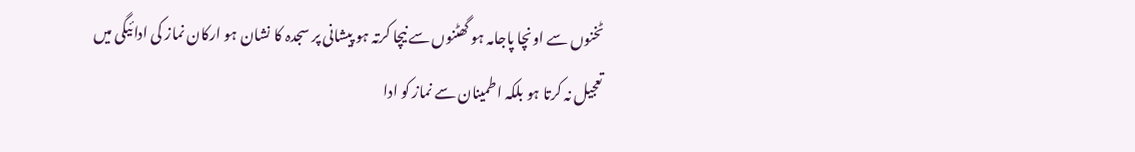ٹخنوں سے اونچا پاجامہ ہو گھٹنوں سے نیچا کرتہ ہو پیشانی پر سجدہ کا نشان ہو ارکان نماز کی ادائیگی میں تعجیل نہ کرتا ہو بلکہ اطمینان سے نماز کو ادا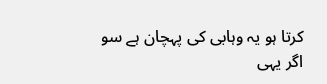کرتا ہو یہ وہابی کی پہچان ہے سو اگر یہی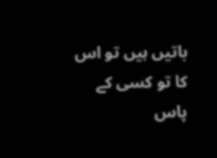باتیں ہیں تو اس کا تو کسی کے پاس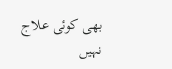بھی کوئی علاج نہیں